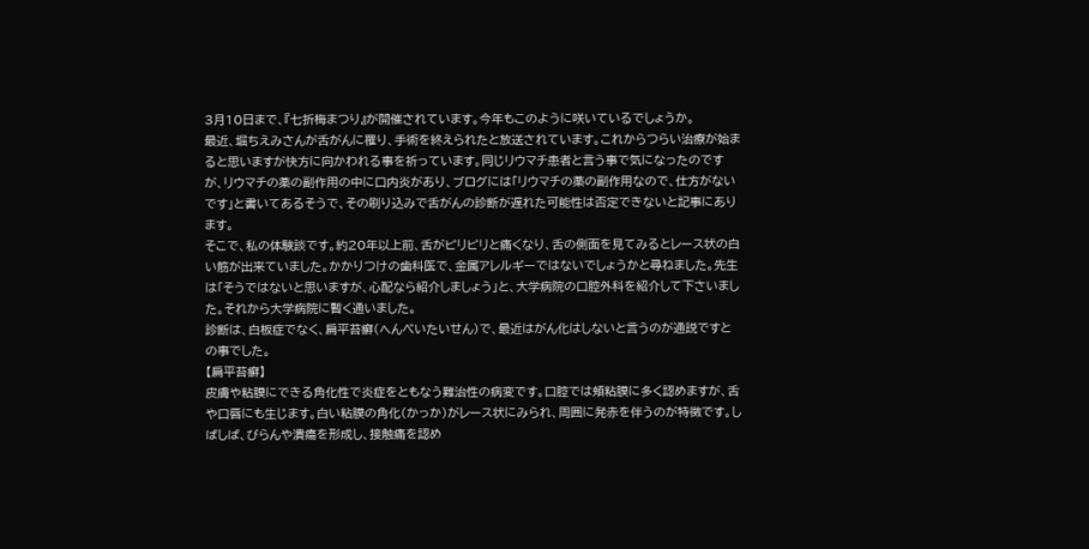3月10日まで、『七折梅まつり』が開催されています。今年もこのように咲いているでしょうか。
最近、堀ちえみさんが舌がんに罹り、手術を終えられたと放送されています。これからつらい治療が始まると思いますが快方に向かわれる事を祈っています。同じリウマチ患者と言う事で気になったのですが、リウマチの薬の副作用の中に口内炎があり、ブログには「リウマチの薬の副作用なので、仕方がないです」と書いてあるそうで、その刷り込みで舌がんの診断が遅れた可能性は否定できないと記事にあります。
そこで、私の体験談です。約20年以上前、舌がピリピリと痛くなり、舌の側面を見てみるとレース状の白い筋が出来ていました。かかりつけの歯科医で、金属アレルギーではないでしょうかと尋ねました。先生は「そうではないと思いますが、心配なら紹介しましょう」と、大学病院の口腔外科を紹介して下さいました。それから大学病院に暫く通いました。
診断は、白板症でなく、扁平苔癬(へんぺいたいせん)で、最近はがん化はしないと言うのが通説ですとの事でした。
【扁平苔癬】
皮膚や粘膜にできる角化性で炎症をともなう難治性の病変です。口腔では頬粘膜に多く認めますが、舌や口唇にも生じます。白い粘膜の角化(かっか)がレース状にみられ、周囲に発赤を伴うのが特徴です。しばしば、びらんや潰瘍を形成し、接触痛を認め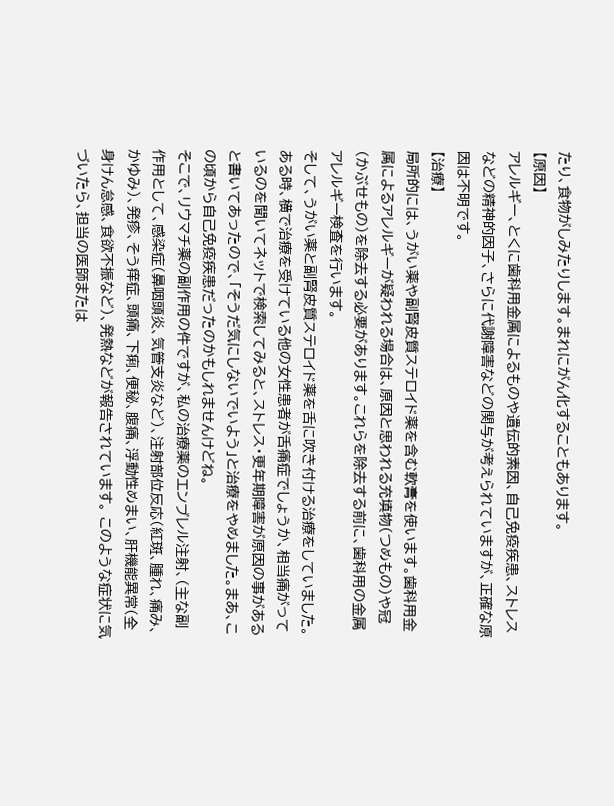たり、食物がしみたりします。まれにがん化することもあります。
【原因】
アレルギー、とくに歯科用金属によるものや遺伝的素因、自己免疫疾患、ストレスなどの精神的因子、さらに代謝障害などの関与が考えられていますが、正確な原因は不明です。
【治療】
局所的には、うがい薬や副腎皮質ステロイド薬を含む軟膏を使います。歯科用金属によるアレルギーが疑われる場合は、原因と思われる充填物(つめもの)や冠(かぶせもの)を除去する必要があります。これらを除去する前に、歯科用の金属アレルギー検査を行います。
そして、うがい薬と副腎皮質ステロイド薬を舌に吹き付ける治療をしていました。ある時、横で治療を受けている他の女性患者が舌痛症でしょうか、相当痛がっているのを聞いてネットで検索してみると、ストレス・更年期障害が原因の事があると書いてあったので、「そうだ気にしないでいよう」と治療をやめました。まあ、この頃から自己免疫疾患だったのかもしれませんけどね。
そこで、リウマチ薬の副作用の件ですが、私の治療薬のエンブレル注射、(主な副作用として、感染症(鼻咽頭炎、気管支炎など)、注射部位反応(紅斑、腫れ、痛み、かゆみ)、発疹、そう痒症、頭痛、下痢、便秘、腹痛、浮動性めまい、肝機能異常(全身けん怠感、食欲不振など)、発熱などが報告されています。 このような症状に気づいたら、担当の医師または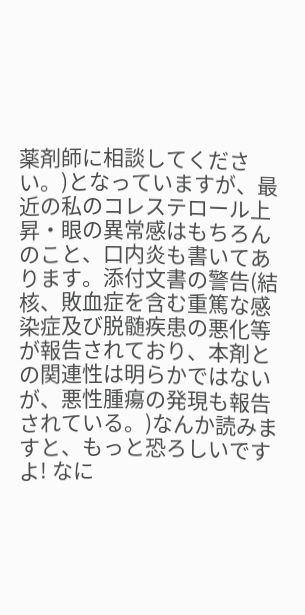薬剤師に相談してください。)となっていますが、最近の私のコレステロール上昇・眼の異常感はもちろんのこと、口内炎も書いてあります。添付文書の警告(結核、敗血症を含む重篤な感染症及び脱髄疾患の悪化等が報告されており、本剤との関連性は明らかではないが、悪性腫瘍の発現も報告されている。)なんか読みますと、もっと恐ろしいですよ! なに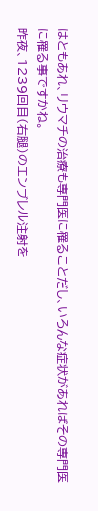はともあれ、リウマチの治療も専門医に罹ることだし、いろんな症状があればその専門医に罹る事ですかね。
昨夜、1239回目(右腿)のエンブレル注射を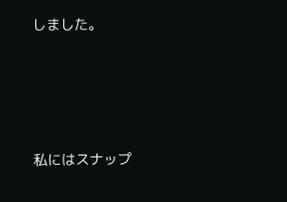しました。




私にはスナップ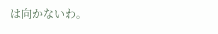は向かないわ。